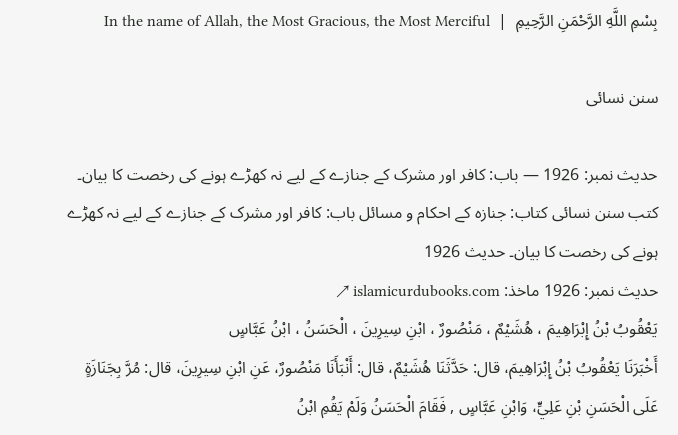بِسْمِ اللَّهِ الرَّحْمَنِ الرَّحِيمِ  |  In the name of Allah, the Most Gracious, the Most Merciful

سنن نسائی

حدیث نمبر: 1926 — باب: کافر اور مشرک کے جنازے کے لیے نہ کھڑے ہونے کی رخصت کا بیان۔
کتب سنن نسائی کتاب: جنازہ کے احکام و مسائل باب: کافر اور مشرک کے جنازے کے لیے نہ کھڑے ہونے کی رخصت کا بیان۔ حدیث 1926
حدیث نمبر: 1926 ماخذ: islamicurdubooks.com ↗
يَعْقُوبُ بْنُ إِبْرَاهِيمَ ، هُشَيْمٌ ، مَنْصُورٌ ، ابْنِ سِيرِينَ ، الْحَسَنُ ، ابْنُ عَبَّاسٍ
أَخْبَرَنَا يَعْقُوبُ بْنُ إِبْرَاهِيمَ، قال: حَدَّثَنَا هُشَيْمٌ، قال: أَنْبَأَنَا مَنْصُورٌ، عَنِ ابْنِ سِيرِينَ، قال: مُرَّ بِجَنَازَةٍ عَلَى الْحَسَنِ بْنِ عَلِيٍّ، وَابْنِ عَبَّاسٍ , فَقَامَ الْحَسَنُ وَلَمْ يَقُمِ ابْنُ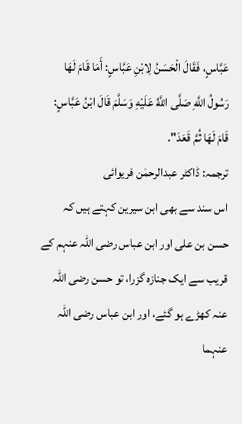عَبَّاسٍ، فَقَالَ الْحَسَنُ لِابْنِ عَبَّاسٍ: أَمَا قَامَ لَهَا رَسُولُ اللَّهِ صَلَّى اللَّهُ عَلَيْهِ وَسَلَّمَ قَالَ ابْنُ عَبَّاسٍ: قَامَ لَهَا ثُمَّ قَعَدَ".
ترجمہ: ڈاکٹر عبدالرحمٰن فریوائی
اس سند سے بھی ابن سیرین کہتے ہیں کہ حسن بن علی اور ابن عباس رضی اللہ عنہم کے قریب سے ایک جنازہ گزرا، تو حسن رضی اللہ عنہ کھڑے ہو گئے، اور ابن عباس رضی اللہ عنہما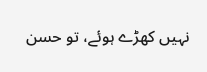نہیں کھڑے ہوئے، تو حسن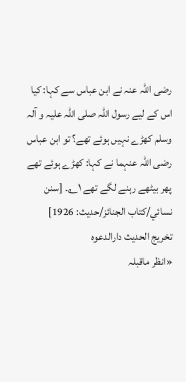رضی اللہ عنہ نے ابن عباس سے کہا: کیا اس کے لیے رسول اللہ صلی اللہ علیہ و آلہ وسلم کھڑے نہیں ہوئے تھے؟ تو ابن عباس رضی اللہ عنہما نے کہا: کھڑے ہوئے تھے پھر بیٹھے رہنے لگے تھے ۱؎۔ [سنن نسائي/كتاب الجنائز/حدیث: 1926]
تخریج الحدیث دارالدعوہ
«انظر ماقبلہ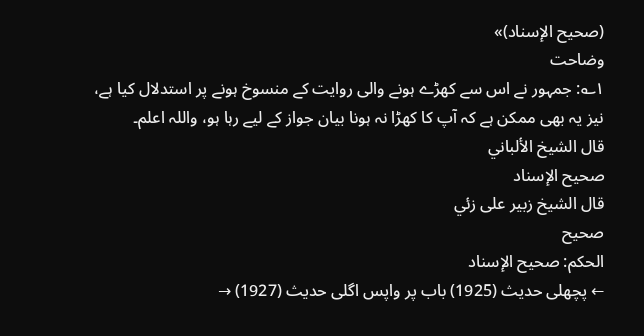(صحیح الإسناد)»
وضاحت
۱؎: جمہور نے اس سے کھڑے ہونے والی روایت کے منسوخ ہونے پر استدلال کیا ہے، نیز یہ بھی ممکن ہے کہ آپ کا کھڑا نہ ہونا بیان جواز کے لیے رہا ہو، واللہ اعلم۔
قال الشيخ الألباني
صحيح الإسناد
قال الشيخ زبير على زئي
صحيح
الحكم: صحيح الإسناد
← پچھلی حدیث (1925) باب پر واپس اگلی حدیث (1927) →